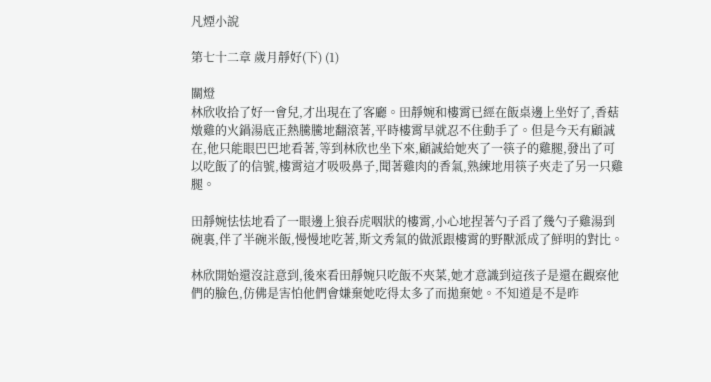凡煙小說

第七十二章 歲月靜好(下) (1)

關燈
林欣收拾了好一會兒,才出現在了客廳。田靜婉和樓霄已經在飯桌邊上坐好了,香菇燉雞的火鍋湯底正熱騰騰地翻滾著,平時樓霄早就忍不住動手了。但是今天有顧誠在,他只能眼巴巴地看著,等到林欣也坐下來,顧誠給她夾了一筷子的雞腿,發出了可以吃飯了的信號,樓霄這才吸吸鼻子,聞著雞肉的香氣,熟練地用筷子夾走了另一只雞腿。

田靜婉怯怯地看了一眼邊上狼吞虎咽狀的樓霄,小心地捏著勺子舀了幾勺子雞湯到碗裏,伴了半碗米飯,慢慢地吃著,斯文秀氣的做派跟樓霄的野獸派成了鮮明的對比。

林欣開始還沒註意到,後來看田靜婉只吃飯不夾菜,她才意識到這孩子是還在觀察他們的臉色,仿佛是害怕他們會嫌棄她吃得太多了而拋棄她。不知道是不是昨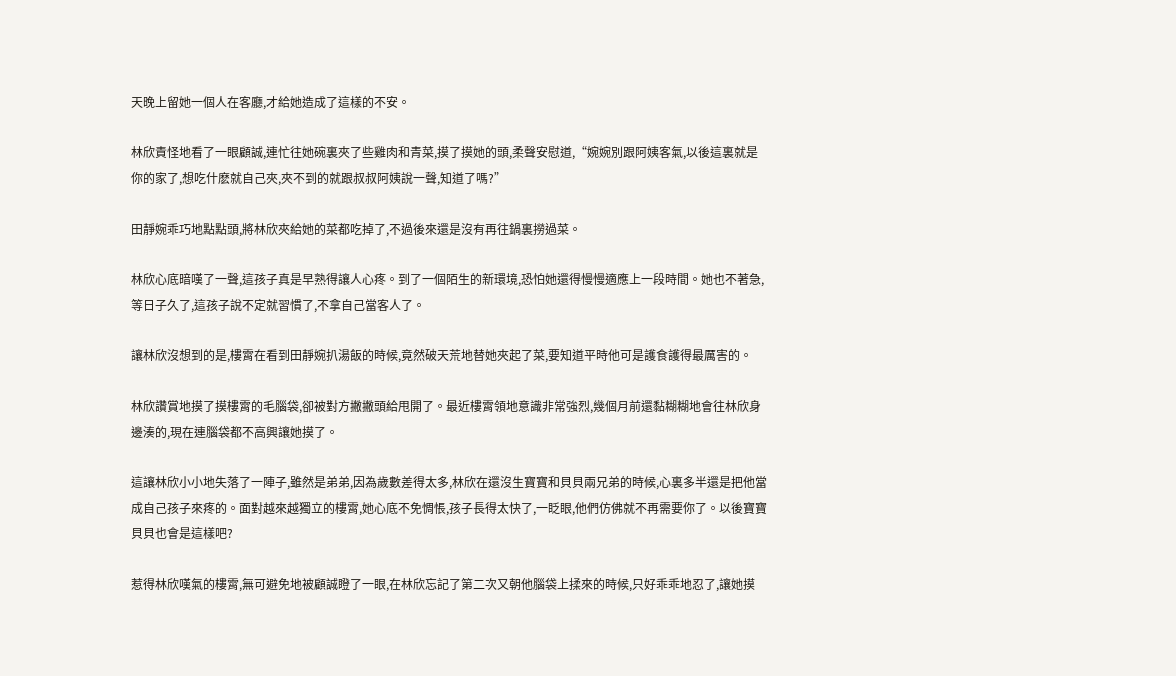天晚上留她一個人在客廳,才給她造成了這樣的不安。

林欣責怪地看了一眼顧誠,連忙往她碗裏夾了些雞肉和青菜,摸了摸她的頭,柔聲安慰道,“婉婉別跟阿姨客氣,以後這裏就是你的家了,想吃什麽就自己夾,夾不到的就跟叔叔阿姨說一聲,知道了嗎?”

田靜婉乖巧地點點頭,將林欣夾給她的菜都吃掉了,不過後來還是沒有再往鍋裏撈過菜。

林欣心底暗嘆了一聲,這孩子真是早熟得讓人心疼。到了一個陌生的新環境,恐怕她還得慢慢適應上一段時間。她也不著急,等日子久了,這孩子說不定就習慣了,不拿自己當客人了。

讓林欣沒想到的是,樓霄在看到田靜婉扒湯飯的時候,竟然破天荒地替她夾起了菜,要知道平時他可是護食護得最厲害的。

林欣讚賞地摸了摸樓霄的毛腦袋,卻被對方撇撇頭給甩開了。最近樓霄領地意識非常強烈,幾個月前還黏糊糊地會往林欣身邊湊的,現在連腦袋都不高興讓她摸了。

這讓林欣小小地失落了一陣子,雖然是弟弟,因為歲數差得太多,林欣在還沒生寶寶和貝貝兩兄弟的時候,心裏多半還是把他當成自己孩子來疼的。面對越來越獨立的樓霄,她心底不免惆悵,孩子長得太快了,一眨眼,他們仿佛就不再需要你了。以後寶寶貝貝也會是這樣吧?

惹得林欣嘆氣的樓霄,無可避免地被顧誠瞪了一眼,在林欣忘記了第二次又朝他腦袋上揉來的時候,只好乖乖地忍了,讓她摸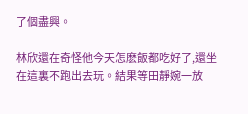了個盡興。

林欣還在奇怪他今天怎麽飯都吃好了,還坐在這裏不跑出去玩。結果等田靜婉一放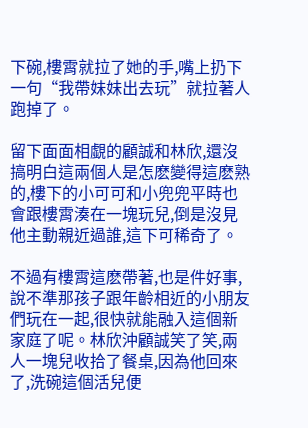下碗,樓霄就拉了她的手,嘴上扔下一句“我帶妹妹出去玩”就拉著人跑掉了。

留下面面相覷的顧誠和林欣,還沒搞明白這兩個人是怎麽變得這麽熟的,樓下的小可可和小兜兜平時也會跟樓霄湊在一塊玩兒,倒是沒見他主動親近過誰,這下可稀奇了。

不過有樓霄這麽帶著,也是件好事,說不準那孩子跟年齡相近的小朋友們玩在一起,很快就能融入這個新家庭了呢。林欣沖顧誠笑了笑,兩人一塊兒收拾了餐桌,因為他回來了,洗碗這個活兒便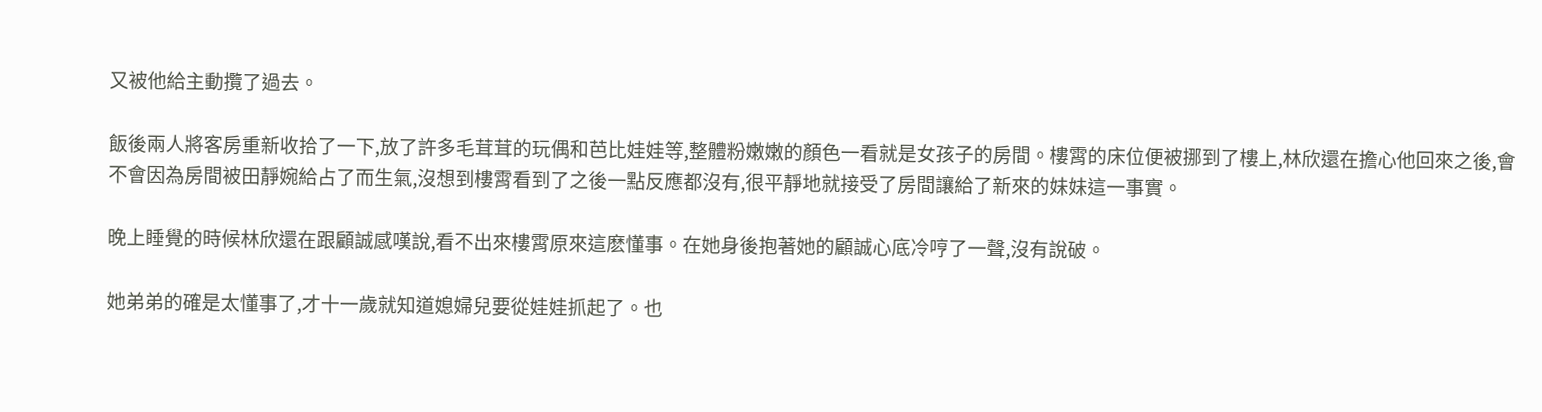又被他給主動攬了過去。

飯後兩人將客房重新收拾了一下,放了許多毛茸茸的玩偶和芭比娃娃等,整體粉嫩嫩的顏色一看就是女孩子的房間。樓霄的床位便被挪到了樓上,林欣還在擔心他回來之後,會不會因為房間被田靜婉給占了而生氣,沒想到樓霄看到了之後一點反應都沒有,很平靜地就接受了房間讓給了新來的妹妹這一事實。

晚上睡覺的時候林欣還在跟顧誠感嘆說,看不出來樓霄原來這麽懂事。在她身後抱著她的顧誠心底冷哼了一聲,沒有說破。

她弟弟的確是太懂事了,才十一歲就知道媳婦兒要從娃娃抓起了。也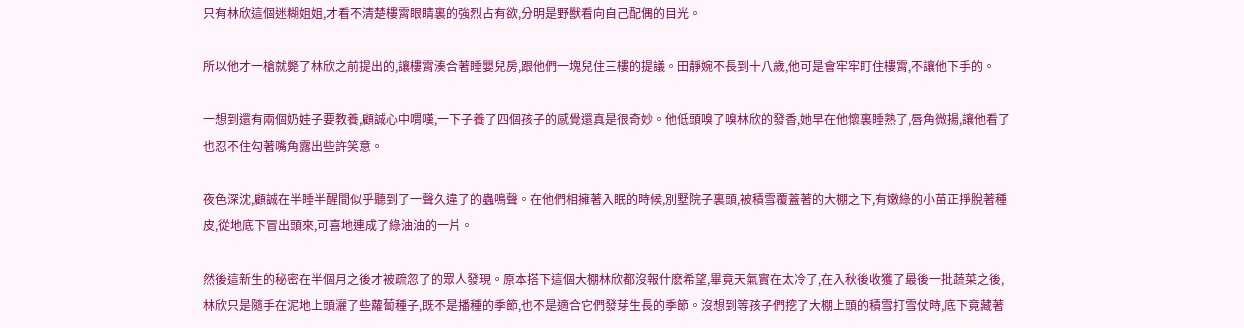只有林欣這個迷糊姐姐,才看不清楚樓霄眼睛裏的強烈占有欲,分明是野獸看向自己配偶的目光。

所以他才一槍就斃了林欣之前提出的,讓樓霄湊合著睡嬰兒房,跟他們一塊兒住三樓的提議。田靜婉不長到十八歲,他可是會牢牢盯住樓霄,不讓他下手的。

一想到還有兩個奶娃子要教養,顧誠心中喟嘆,一下子養了四個孩子的感覺還真是很奇妙。他低頭嗅了嗅林欣的發香,她早在他懷裏睡熟了,唇角微揚,讓他看了也忍不住勾著嘴角露出些許笑意。

夜色深沈,顧誠在半睡半醒間似乎聽到了一聲久違了的蟲鳴聲。在他們相擁著入眠的時候,別墅院子裏頭,被積雪覆蓋著的大棚之下,有嫩綠的小苗正掙脫著種皮,從地底下冒出頭來,可喜地連成了綠油油的一片。

然後這新生的秘密在半個月之後才被疏忽了的眾人發現。原本搭下這個大棚林欣都沒報什麽希望,畢竟天氣實在太冷了,在入秋後收獲了最後一批蔬菜之後,林欣只是隨手在泥地上頭灑了些蘿蔔種子,既不是播種的季節,也不是適合它們發芽生長的季節。沒想到等孩子們挖了大棚上頭的積雪打雪仗時,底下竟藏著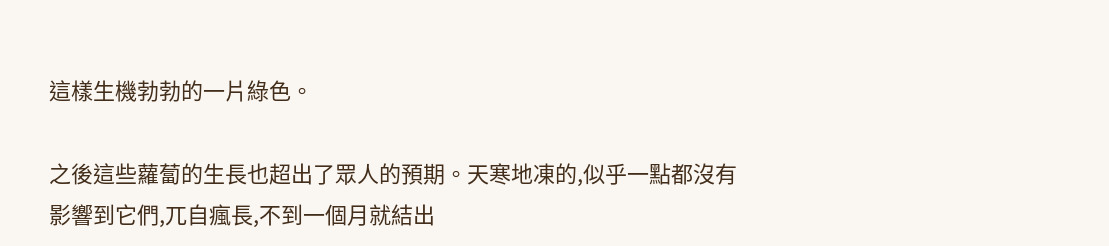這樣生機勃勃的一片綠色。

之後這些蘿蔔的生長也超出了眾人的預期。天寒地凍的,似乎一點都沒有影響到它們,兀自瘋長,不到一個月就結出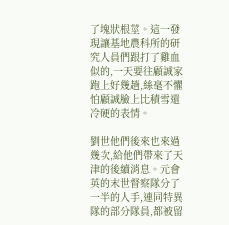了塊狀根莖。這一發現讓基地農科所的研究人員們跟打了雞血似的,一天要往顧誠家跑上好幾趟,絲毫不懼怕顧誠臉上比積雪還冷硬的表情。

劉世他們後來也來過幾次,給他們帶來了天津的後續消息。元會英的末世督察隊分了一半的人手,連同特異隊的部分隊員,都被留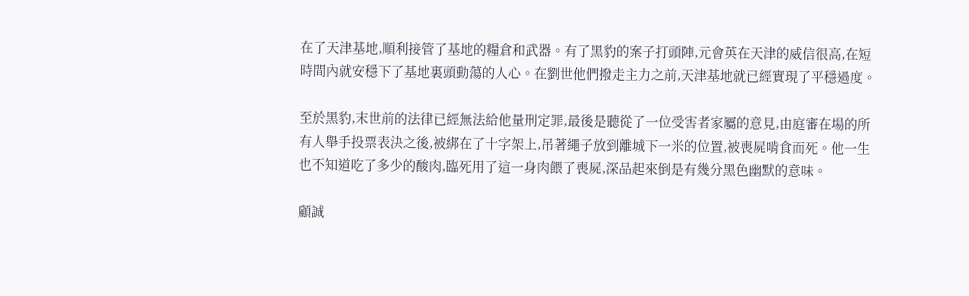在了天津基地,順利接管了基地的糧倉和武器。有了黑豹的案子打頭陣,元會英在天津的威信很高,在短時間內就安穩下了基地裏頭動蕩的人心。在劉世他們撥走主力之前,天津基地就已經實現了平穩過度。

至於黑豹,末世前的法律已經無法給他量刑定罪,最後是聽從了一位受害者家屬的意見,由庭審在場的所有人舉手投票表決之後,被綁在了十字架上,吊著繩子放到離城下一米的位置,被喪屍啃食而死。他一生也不知道吃了多少的酸肉,臨死用了這一身肉餵了喪屍,深品起來倒是有幾分黑色幽默的意味。

顧誠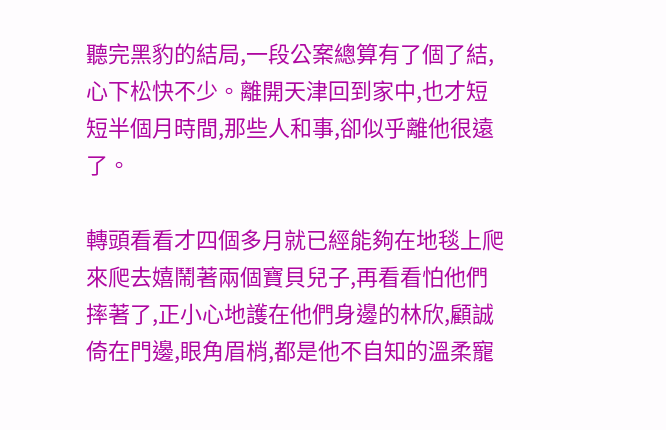聽完黑豹的結局,一段公案總算有了個了結,心下松快不少。離開天津回到家中,也才短短半個月時間,那些人和事,卻似乎離他很遠了。

轉頭看看才四個多月就已經能夠在地毯上爬來爬去嬉鬧著兩個寶貝兒子,再看看怕他們摔著了,正小心地護在他們身邊的林欣,顧誠倚在門邊,眼角眉梢,都是他不自知的溫柔寵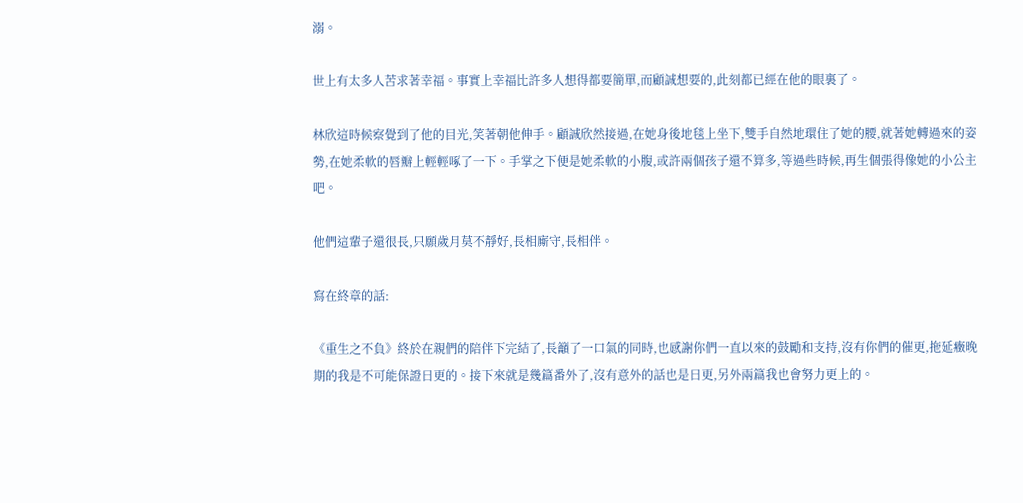溺。

世上有太多人苦求著幸福。事實上幸福比許多人想得都要簡單,而顧誠想要的,此刻都已經在他的眼裏了。

林欣這時候察覺到了他的目光,笑著朝他伸手。顧誠欣然接過,在她身後地毯上坐下,雙手自然地環住了她的腰,就著她轉過來的姿勢,在她柔軟的唇瓣上輕輕啄了一下。手掌之下便是她柔軟的小腹,或許兩個孩子還不算多,等過些時候,再生個張得像她的小公主吧。

他們這輩子還很長,只願歲月莫不靜好,長相廝守,長相伴。

寫在終章的話:

《重生之不負》終於在親們的陪伴下完結了,長籲了一口氣的同時,也感謝你們一直以來的鼓勵和支持,沒有你們的催更,拖延癥晚期的我是不可能保證日更的。接下來就是幾篇番外了,沒有意外的話也是日更,另外兩篇我也會努力更上的。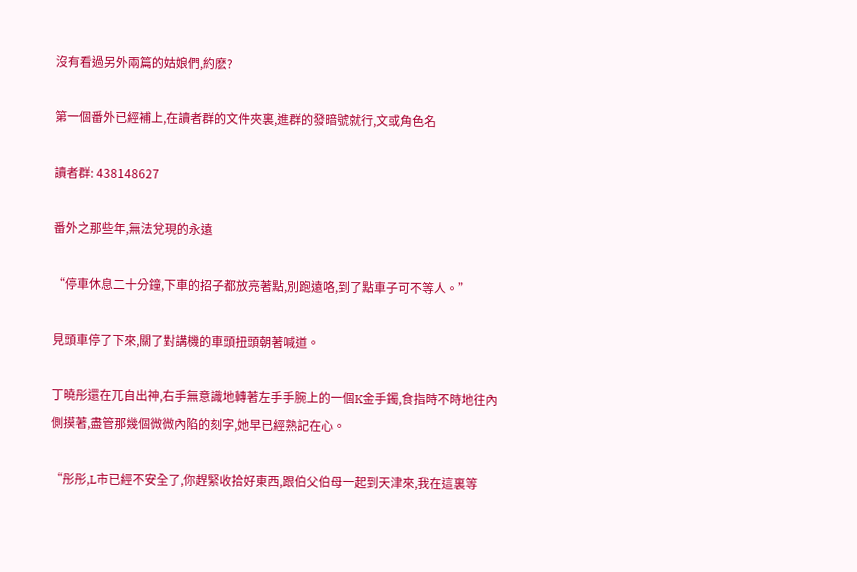沒有看過另外兩篇的姑娘們,約麽?

第一個番外已經補上,在讀者群的文件夾裏,進群的發暗號就行,文或角色名

讀者群: 438148627

番外之那些年,無法兌現的永遠

“停車休息二十分鐘,下車的招子都放亮著點,別跑遠咯,到了點車子可不等人。”

見頭車停了下來,關了對講機的車頭扭頭朝著喊道。

丁曉彤還在兀自出神,右手無意識地轉著左手手腕上的一個K金手鐲,食指時不時地往內側摸著,盡管那幾個微微內陷的刻字,她早已經熟記在心。

“彤彤,L市已經不安全了,你趕緊收拾好東西,跟伯父伯母一起到天津來,我在這裏等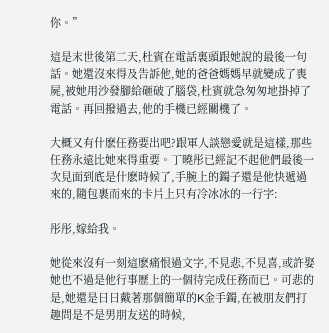你。”

這是末世後第二天,杜賓在電話裏頭跟她說的最後一句話。她還沒來得及告訴他,她的爸爸媽媽早就變成了喪屍,被她用沙發腳給砸破了腦袋,杜賓就急匆匆地掛掉了電話。再回撥過去,他的手機已經關機了。

大概又有什麽任務要出吧?跟軍人談戀愛就是這樣,那些任務永遠比她來得重要。丁曉彤已經記不起他們最後一次見面到底是什麽時候了,手腕上的鐲子還是他快遞過來的,隨包裹而來的卡片上只有冷冰冰的一行字:

彤彤,嫁給我。

她從來沒有一刻這麽痛恨過文字,不見悲,不見喜,或許娶她也不過是他行事歷上的一個待完成任務而已。可悲的是,她還是日日戴著那個簡單的K金手鐲,在被朋友們打趣問是不是男朋友送的時候,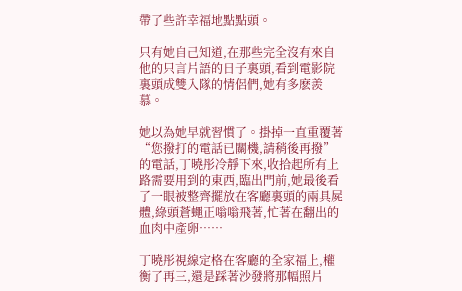帶了些許幸福地點點頭。

只有她自己知道,在那些完全沒有來自他的只言片語的日子裏頭,看到電影院裏頭成雙入隊的情侶們,她有多麽羨慕。

她以為她早就習慣了。掛掉一直重覆著“您撥打的電話已關機,請稍後再撥”的電話,丁曉彤冷靜下來,收拾起所有上路需要用到的東西,臨出門前,她最後看了一眼被整齊擺放在客廳裏頭的兩具屍體,綠頭蒼蠅正嗡嗡飛著,忙著在翻出的血肉中產卵……

丁曉彤視線定格在客廳的全家福上,權衡了再三,還是踩著沙發將那幅照片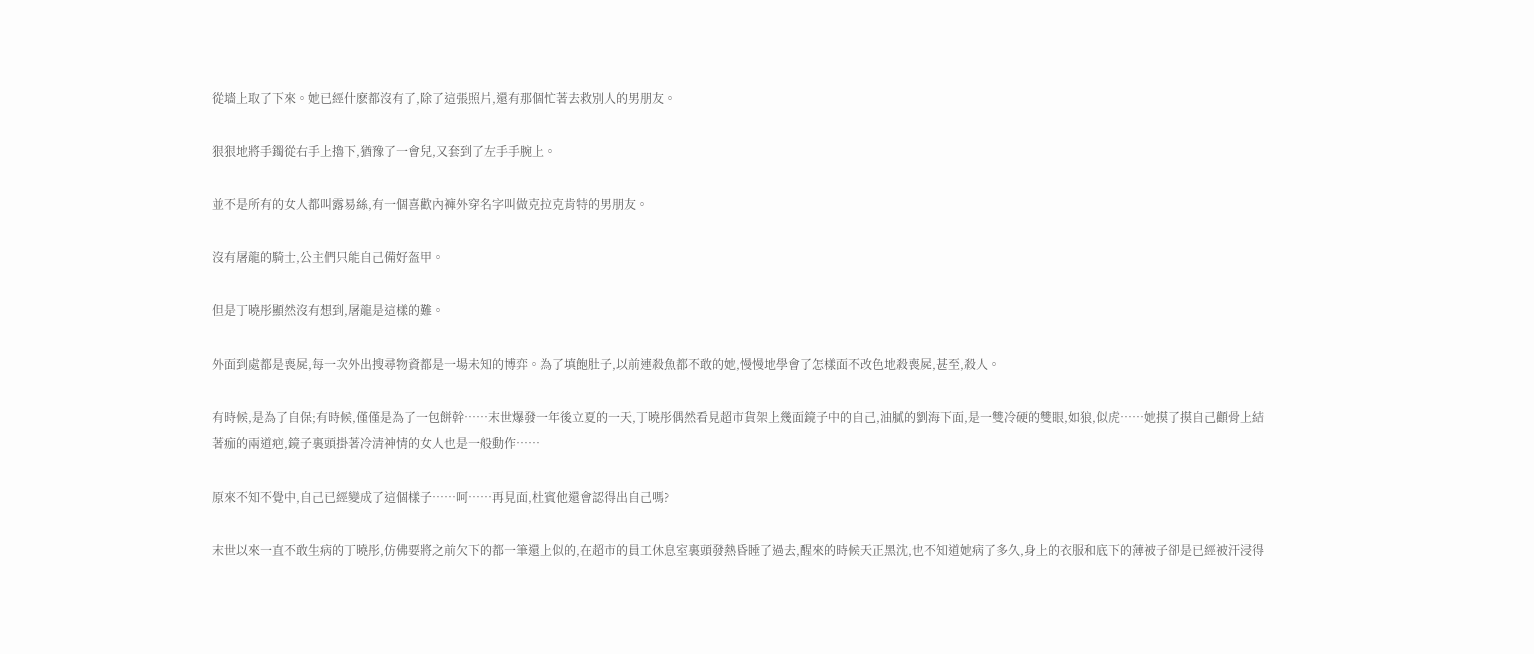從墻上取了下來。她已經什麽都沒有了,除了這張照片,還有那個忙著去救別人的男朋友。

狠狠地將手鐲從右手上擼下,猶豫了一會兒,又套到了左手手腕上。

並不是所有的女人都叫露易絲,有一個喜歡內褲外穿名字叫做克拉克肯特的男朋友。

沒有屠龍的騎士,公主們只能自己備好盔甲。

但是丁曉彤顯然沒有想到,屠龍是這樣的難。

外面到處都是喪屍,每一次外出搜尋物資都是一場未知的博弈。為了填飽肚子,以前連殺魚都不敢的她,慢慢地學會了怎樣面不改色地殺喪屍,甚至,殺人。

有時候,是為了自保;有時候,僅僅是為了一包餅幹……末世爆發一年後立夏的一天,丁曉彤偶然看見超市貨架上幾面鏡子中的自己,油膩的劉海下面,是一雙冷硬的雙眼,如狼,似虎……她摸了摸自己顴骨上結著痂的兩道疤,鏡子裏頭掛著冷清神情的女人也是一般動作……

原來不知不覺中,自己已經變成了這個樣子……呵……再見面,杜賓他還會認得出自己嗎?

末世以來一直不敢生病的丁曉彤,仿佛要將之前欠下的都一筆還上似的,在超市的員工休息室裏頭發熱昏睡了過去,醒來的時候天正黑沈,也不知道她病了多久,身上的衣服和底下的薄被子卻是已經被汗浸得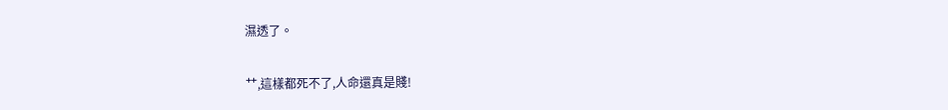濕透了。

艹,這樣都死不了,人命還真是賤!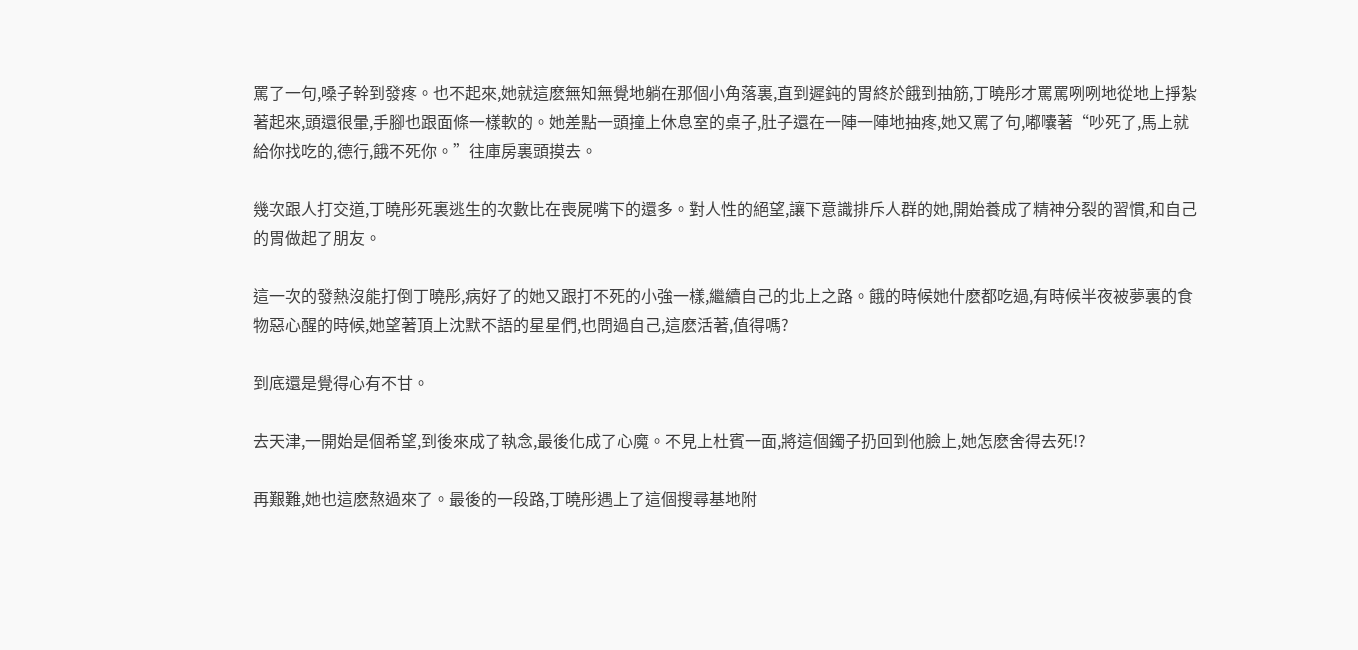罵了一句,嗓子幹到發疼。也不起來,她就這麽無知無覺地躺在那個小角落裏,直到遲鈍的胃終於餓到抽筋,丁曉彤才罵罵咧咧地從地上掙紮著起來,頭還很暈,手腳也跟面條一樣軟的。她差點一頭撞上休息室的桌子,肚子還在一陣一陣地抽疼,她又罵了句,嘟囔著“吵死了,馬上就給你找吃的,德行,餓不死你。”往庫房裏頭摸去。

幾次跟人打交道,丁曉彤死裏逃生的次數比在喪屍嘴下的還多。對人性的絕望,讓下意識排斥人群的她,開始養成了精神分裂的習慣,和自己的胃做起了朋友。

這一次的發熱沒能打倒丁曉彤,病好了的她又跟打不死的小強一樣,繼續自己的北上之路。餓的時候她什麽都吃過,有時候半夜被夢裏的食物惡心醒的時候,她望著頂上沈默不語的星星們,也問過自己,這麽活著,值得嗎?

到底還是覺得心有不甘。

去天津,一開始是個希望,到後來成了執念,最後化成了心魔。不見上杜賓一面,將這個鐲子扔回到他臉上,她怎麽舍得去死!?

再艱難,她也這麽熬過來了。最後的一段路,丁曉彤遇上了這個搜尋基地附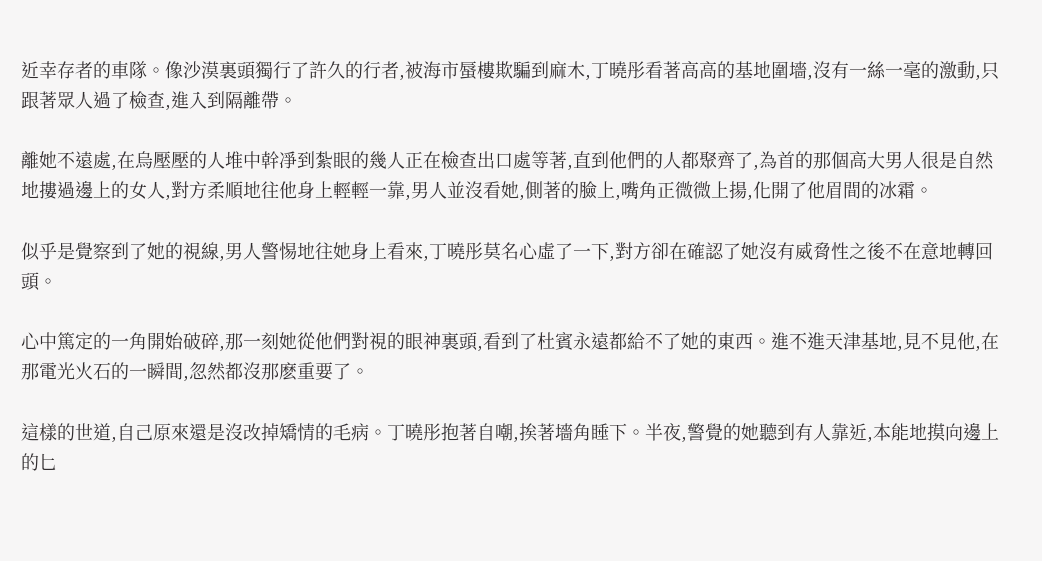近幸存者的車隊。像沙漠裏頭獨行了許久的行者,被海市蜃樓欺騙到麻木,丁曉彤看著高高的基地圍墻,沒有一絲一毫的激動,只跟著眾人過了檢查,進入到隔離帶。

離她不遠處,在烏壓壓的人堆中幹凈到紮眼的幾人正在檢查出口處等著,直到他們的人都聚齊了,為首的那個高大男人很是自然地摟過邊上的女人,對方柔順地往他身上輕輕一靠,男人並沒看她,側著的臉上,嘴角正微微上揚,化開了他眉間的冰霜。

似乎是覺察到了她的視線,男人警惕地往她身上看來,丁曉彤莫名心虛了一下,對方卻在確認了她沒有威脅性之後不在意地轉回頭。

心中篤定的一角開始破碎,那一刻她從他們對視的眼神裏頭,看到了杜賓永遠都給不了她的東西。進不進天津基地,見不見他,在那電光火石的一瞬間,忽然都沒那麽重要了。

這樣的世道,自己原來還是沒改掉矯情的毛病。丁曉彤抱著自嘲,挨著墻角睡下。半夜,警覺的她聽到有人靠近,本能地摸向邊上的匕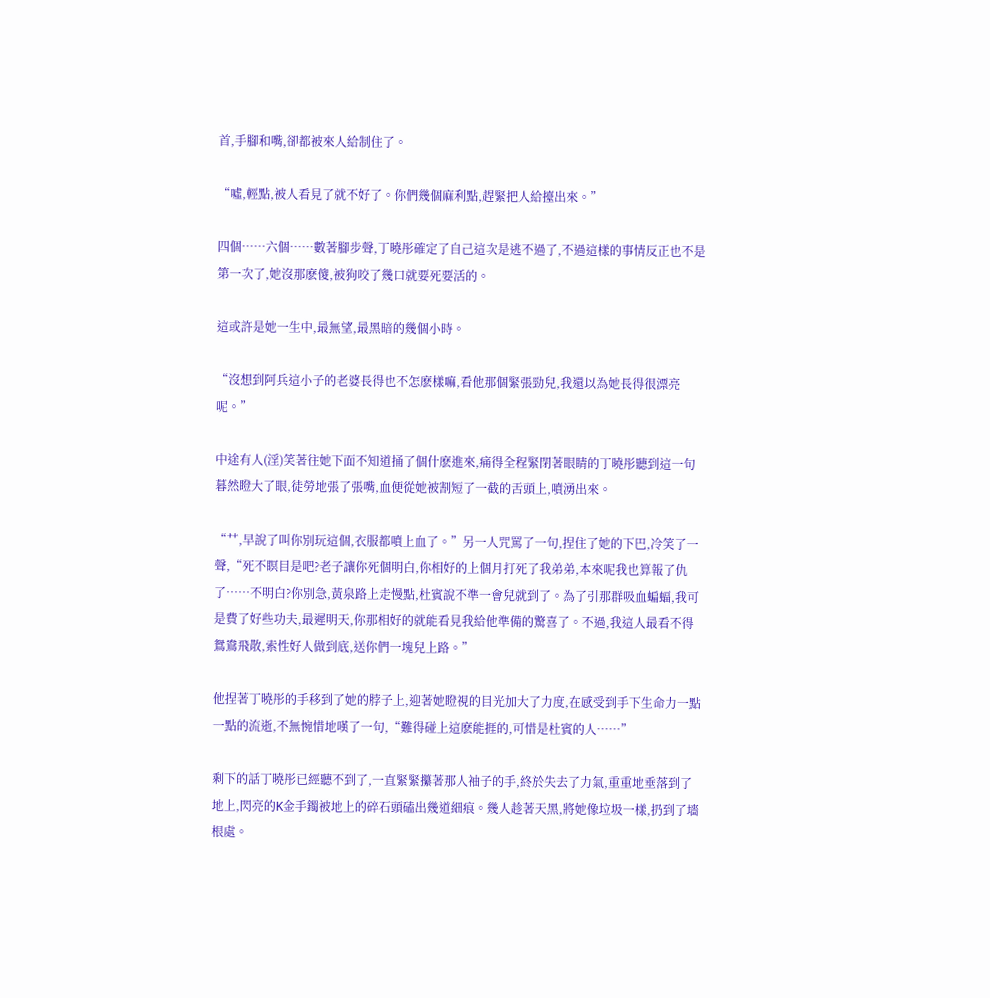首,手腳和嘴,卻都被來人給制住了。

“噓,輕點,被人看見了就不好了。你們幾個麻利點,趕緊把人給擡出來。”

四個……六個……數著腳步聲,丁曉彤確定了自己這次是逃不過了,不過這樣的事情反正也不是第一次了,她沒那麽傻,被狗咬了幾口就要死要活的。

這或許是她一生中,最無望,最黑暗的幾個小時。

“沒想到阿兵這小子的老婆長得也不怎麽樣嘛,看他那個緊張勁兒,我還以為她長得很漂亮呢。”

中途有人(淫)笑著往她下面不知道捅了個什麽進來,痛得全程緊閉著眼睛的丁曉彤聽到這一句暮然瞪大了眼,徒勞地張了張嘴,血便從她被割短了一截的舌頭上,噴湧出來。

“艹,早說了叫你別玩這個,衣服都噴上血了。”另一人咒罵了一句,捏住了她的下巴,冷笑了一聲,“死不瞑目是吧?老子讓你死個明白,你相好的上個月打死了我弟弟,本來呢我也算報了仇了……不明白?你別急,黃泉路上走慢點,杜賓說不準一會兒就到了。為了引那群吸血蝙蝠,我可是費了好些功夫,最遲明天,你那相好的就能看見我給他準備的驚喜了。不過,我這人最看不得鴛鴦飛散,索性好人做到底,送你們一塊兒上路。”

他捏著丁曉彤的手移到了她的脖子上,迎著她瞪視的目光加大了力度,在感受到手下生命力一點一點的流逝,不無惋惜地嘆了一句,“難得碰上這麽能捱的,可惜是杜賓的人……”

剩下的話丁曉彤已經聽不到了,一直緊緊攥著那人袖子的手,終於失去了力氣,重重地垂落到了地上,閃亮的K金手鐲被地上的碎石頭磕出幾道細痕。幾人趁著天黑,將她像垃圾一樣,扔到了墻根處。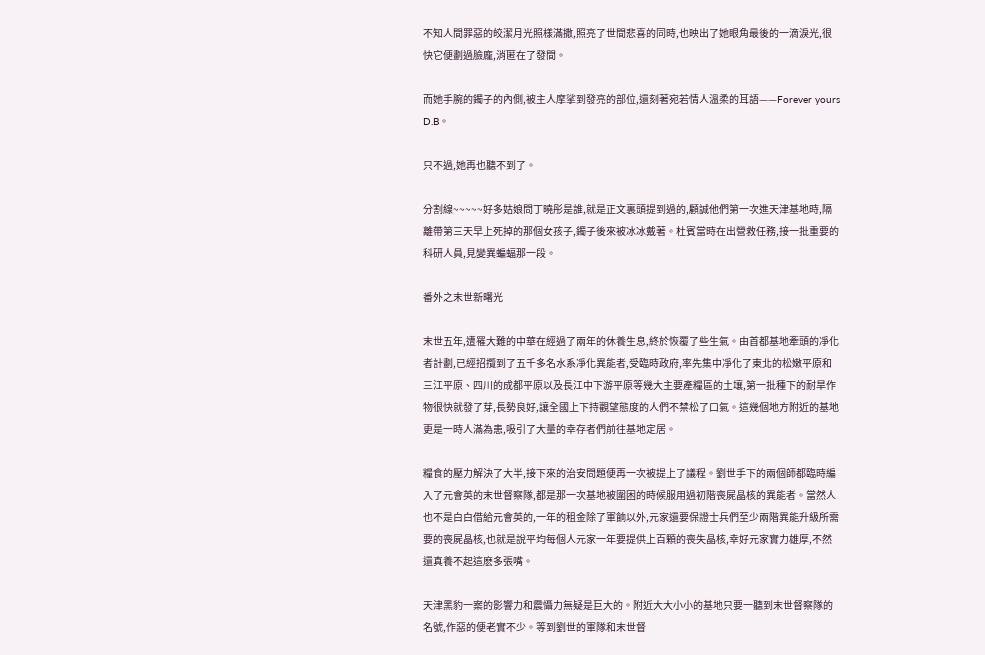不知人間罪惡的皎潔月光照樣滿撒,照亮了世間悲喜的同時,也映出了她眼角最後的一滴淚光,很快它便劃過臉龐,消匿在了發間。

而她手腕的鐲子的內側,被主人摩挲到發亮的部位,還刻著宛若情人溫柔的耳語——Forever yours D.B。

只不過,她再也聽不到了。

分割線~~~~~好多姑娘問丁曉彤是誰,就是正文裏頭提到過的,顧誠他們第一次進天津基地時,隔離帶第三天早上死掉的那個女孩子,鐲子後來被冰冰戴著。杜賓當時在出營救任務,接一批重要的科研人員,見變異蝙蝠那一段。

番外之末世新曙光

末世五年,遭罹大難的中華在經過了兩年的休養生息,終於恢覆了些生氣。由首都基地牽頭的凈化者計劃,已經招攬到了五千多名水系凈化異能者,受臨時政府,率先集中凈化了東北的松嫩平原和三江平原、四川的成都平原以及長江中下游平原等幾大主要產糧區的土壤,第一批種下的耐旱作物很快就發了芽,長勢良好,讓全國上下持觀望態度的人們不禁松了口氣。這幾個地方附近的基地更是一時人滿為患,吸引了大量的幸存者們前往基地定居。

糧食的壓力解決了大半,接下來的治安問題便再一次被提上了議程。劉世手下的兩個師都臨時編入了元會英的末世督察隊,都是那一次基地被圍困的時候服用過初階喪屍晶核的異能者。當然人也不是白白借給元會英的,一年的租金除了軍餉以外,元家還要保證士兵們至少兩階異能升級所需要的喪屍晶核,也就是說平均每個人元家一年要提供上百顆的喪失晶核,幸好元家實力雄厚,不然還真養不起這麽多張嘴。

天津黑豹一案的影響力和震懾力無疑是巨大的。附近大大小小的基地只要一聽到末世督察隊的名號,作惡的便老實不少。等到劉世的軍隊和末世督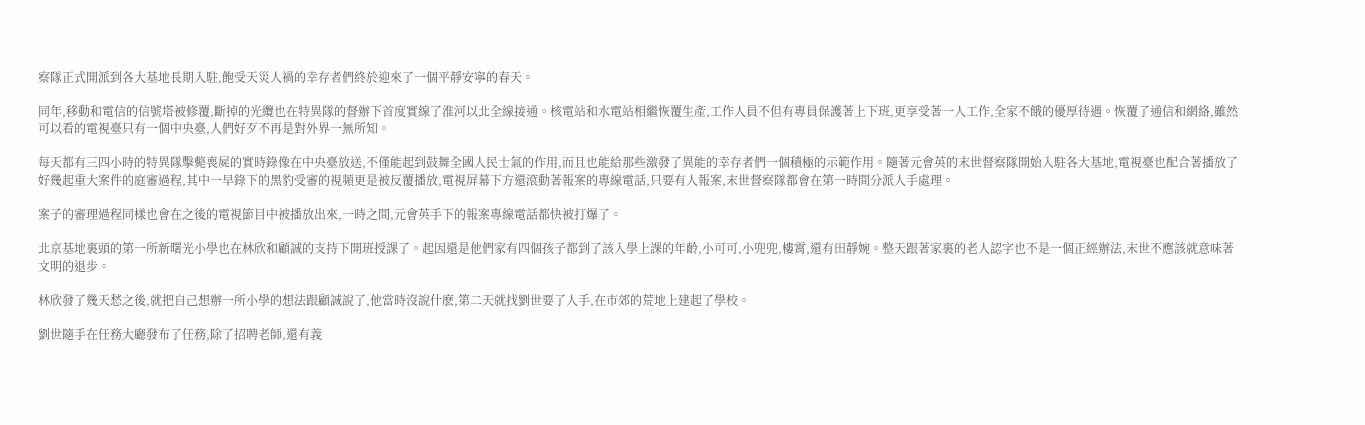察隊正式開派到各大基地長期入駐,飽受天災人禍的幸存者們終於迎來了一個平靜安寧的春天。

同年,移動和電信的信號塔被修覆,斷掉的光纜也在特異隊的督辦下首度實線了淮河以北全線接通。核電站和水電站相繼恢覆生產,工作人員不但有專員保護著上下班,更享受著一人工作,全家不餓的優厚待遇。恢覆了通信和網絡,雖然可以看的電視臺只有一個中央臺,人們好歹不再是對外界一無所知。

每天都有三四小時的特異隊擊斃喪屍的實時錄像在中央臺放送,不僅能起到鼓舞全國人民士氣的作用,而且也能給那些激發了異能的幸存者們一個積極的示範作用。隨著元會英的末世督察隊開始入駐各大基地,電視臺也配合著播放了好幾起重大案件的庭審過程,其中一早錄下的黑豹受審的視頻更是被反覆播放,電視屏幕下方還滾動著報案的專線電話,只要有人報案,末世督察隊都會在第一時間分派人手處理。

案子的審理過程同樣也會在之後的電視節目中被播放出來,一時之間,元會英手下的報案專線電話都快被打爆了。

北京基地裏頭的第一所新曙光小學也在林欣和顧誠的支持下開班授課了。起因還是他們家有四個孩子都到了該入學上課的年齡,小可可,小兜兜,樓霄,還有田靜婉。整天跟著家裏的老人認字也不是一個正經辦法,末世不應該就意味著文明的退步。

林欣發了幾天愁之後,就把自己想辦一所小學的想法跟顧誠說了,他當時沒說什麽,第二天就找劉世要了人手,在市郊的荒地上建起了學校。

劉世隨手在任務大廳發布了任務,除了招聘老師,還有義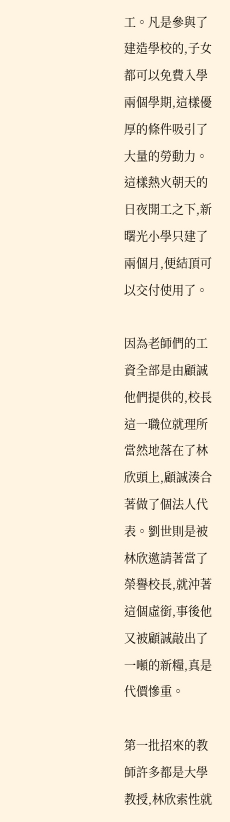工。凡是參與了建造學校的,子女都可以免費入學兩個學期,這樣優厚的條件吸引了大量的勞動力。這樣熱火朝天的日夜開工之下,新曙光小學只建了兩個月,便結頂可以交付使用了。

因為老師們的工資全部是由顧誠他們提供的,校長這一職位就理所當然地落在了林欣頭上,顧誠湊合著做了個法人代表。劉世則是被林欣邀請著當了榮譽校長,就沖著這個虛銜,事後他又被顧誠敲出了一噸的新糧,真是代價慘重。

第一批招來的教師許多都是大學教授,林欣索性就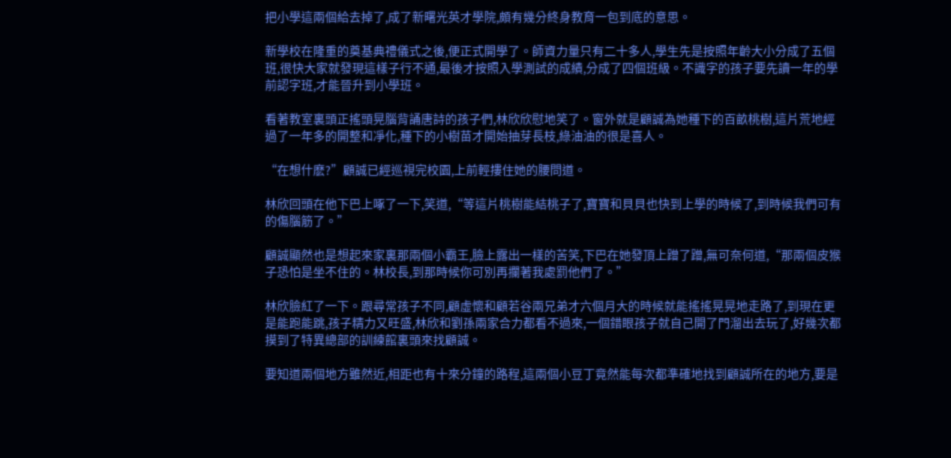把小學這兩個給去掉了,成了新曙光英才學院,頗有幾分終身教育一包到底的意思。

新學校在隆重的奠基典禮儀式之後,便正式開學了。師資力量只有二十多人,學生先是按照年齡大小分成了五個班,很快大家就發現這樣子行不通,最後才按照入學測試的成績,分成了四個班級。不識字的孩子要先讀一年的學前認字班,才能晉升到小學班。

看著教室裏頭正搖頭晃腦背誦唐詩的孩子們,林欣欣慰地笑了。窗外就是顧誠為她種下的百畝桃樹,這片荒地經過了一年多的開整和凈化,種下的小樹苗才開始抽芽長枝,綠油油的很是喜人。

“在想什麽?”顧誠已經巡視完校園,上前輕摟住她的腰問道。

林欣回頭在他下巴上啄了一下,笑道,“等這片桃樹能結桃子了,寶寶和貝貝也快到上學的時候了,到時候我們可有的傷腦筋了。”

顧誠顯然也是想起來家裏那兩個小霸王,臉上露出一樣的苦笑,下巴在她發頂上蹭了蹭,無可奈何道,“那兩個皮猴子恐怕是坐不住的。林校長,到那時候你可別再攔著我處罰他們了。”

林欣臉紅了一下。跟尋常孩子不同,顧虛懷和顧若谷兩兄弟才六個月大的時候就能搖搖晃晃地走路了,到現在更是能跑能跳,孩子精力又旺盛,林欣和劉孫兩家合力都看不過來,一個錯眼孩子就自己開了門溜出去玩了,好幾次都摸到了特異總部的訓練館裏頭來找顧誠。

要知道兩個地方雖然近,相距也有十來分鐘的路程,這兩個小豆丁竟然能每次都準確地找到顧誠所在的地方,要是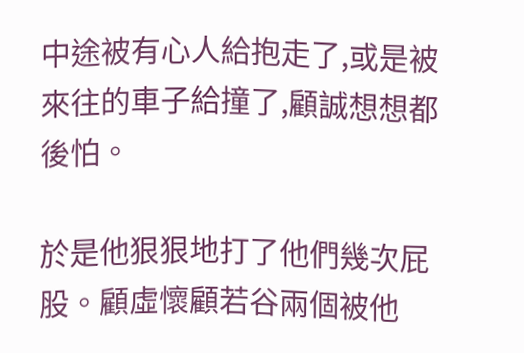中途被有心人給抱走了,或是被來往的車子給撞了,顧誠想想都後怕。

於是他狠狠地打了他們幾次屁股。顧虛懷顧若谷兩個被他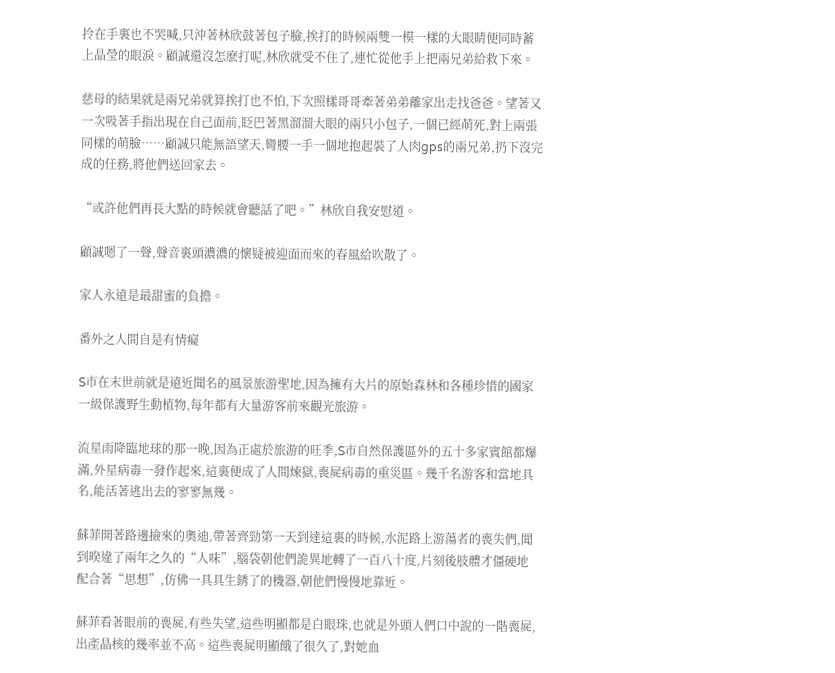拎在手裏也不哭喊,只沖著林欣鼓著包子臉,挨打的時候兩雙一模一樣的大眼睛便同時蓄上晶瑩的眼淚。顧誠還沒怎麽打呢,林欣就受不住了,連忙從他手上把兩兄弟給救下來。

慈母的結果就是兩兄弟就算挨打也不怕,下次照樣哥哥牽著弟弟離家出走找爸爸。望著又一次吸著手指出現在自己面前,眨巴著黑溜溜大眼的兩只小包子,一個已經萌死,對上兩張同樣的萌臉……顧誠只能無語望天,彎腰一手一個地抱起裝了人肉gps的兩兄弟,扔下沒完成的任務,將他們送回家去。

“或許他們再長大點的時候就會聽話了吧。”林欣自我安慰道。

顧誠嗯了一聲,聲音裏頭濃濃的懷疑被迎面而來的春風給吹散了。

家人永遠是最甜蜜的負擔。

番外之人間自是有情癡

S市在末世前就是遠近聞名的風景旅游聖地,因為擁有大片的原始森林和各種珍惜的國家一級保護野生動植物,每年都有大量游客前來觀光旅游。

流星雨降臨地球的那一晚,因為正處於旅游的旺季,S市自然保護區外的五十多家賓館都爆滿,外星病毒一發作起來,這裏便成了人間煉獄,喪屍病毒的重災區。幾千名游客和當地具名,能活著逃出去的寥寥無幾。

蘇菲開著路邊撿來的奧迪,帶著齊勁第一天到達這裏的時候,水泥路上游蕩者的喪失們,聞到暌違了兩年之久的“人味”,腦袋朝他們詭異地轉了一百八十度,片刻後肢體才僵硬地配合著“思想”,仿佛一具具生銹了的機器,朝他們慢慢地靠近。

蘇菲看著眼前的喪屍,有些失望,這些明顯都是白眼珠,也就是外頭人們口中說的一階喪屍,出產晶核的幾率並不高。這些喪屍明顯餓了很久了,對她血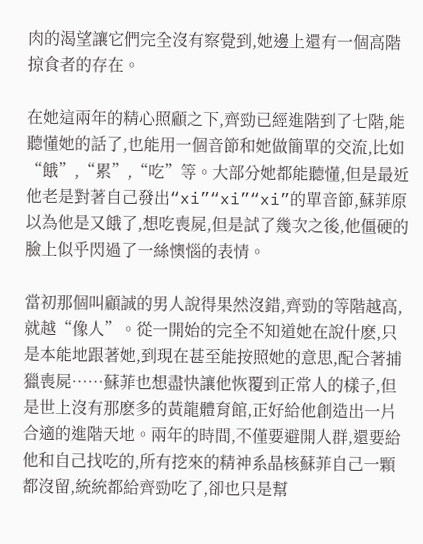肉的渴望讓它們完全沒有察覺到,她邊上還有一個高階掠食者的存在。

在她這兩年的精心照顧之下,齊勁已經進階到了七階,能聽懂她的話了,也能用一個音節和她做簡單的交流,比如“餓”,“累”,“吃”等。大部分她都能聽懂,但是最近他老是對著自己發出“xi”“xi”“xi”的單音節,蘇菲原以為他是又餓了,想吃喪屍,但是試了幾次之後,他僵硬的臉上似乎閃過了一絲懊惱的表情。

當初那個叫顧誠的男人說得果然沒錯,齊勁的等階越高,就越“像人”。從一開始的完全不知道她在說什麽,只是本能地跟著她,到現在甚至能按照她的意思,配合著捕獵喪屍……蘇菲也想盡快讓他恢覆到正常人的樣子,但是世上沒有那麽多的黃龍體育館,正好給他創造出一片合適的進階天地。兩年的時間,不僅要避開人群,還要給他和自己找吃的,所有挖來的精神系晶核蘇菲自己一顆都沒留,統統都給齊勁吃了,卻也只是幫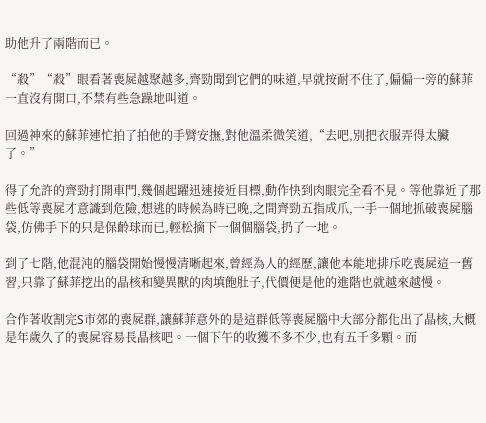助他升了兩階而已。

“殺”“殺”眼看著喪屍越聚越多,齊勁聞到它們的味道,早就按耐不住了,偏偏一旁的蘇菲一直沒有開口,不禁有些急躁地叫道。

回過神來的蘇菲連忙拍了拍他的手臂安撫,對他溫柔微笑道,“去吧,別把衣服弄得太臟了。”

得了允許的齊勁打開車門,幾個起躍迅速接近目標,動作快到肉眼完全看不見。等他靠近了那些低等喪屍才意識到危險,想逃的時候為時已晚,之間齊勁五指成爪,一手一個地抓破喪屍腦袋,仿佛手下的只是保齡球而已,輕松摘下一個個腦袋,扔了一地。

到了七階,他混沌的腦袋開始慢慢清晰起來,曾經為人的經歷,讓他本能地排斥吃喪屍這一舊習,只靠了蘇菲挖出的晶核和變異獸的肉填飽肚子,代價便是他的進階也就越來越慢。

合作著收割完S市郊的喪屍群,讓蘇菲意外的是這群低等喪屍腦中大部分都化出了晶核,大概是年歲久了的喪屍容易長晶核吧。一個下午的收獲不多不少,也有五千多顆。而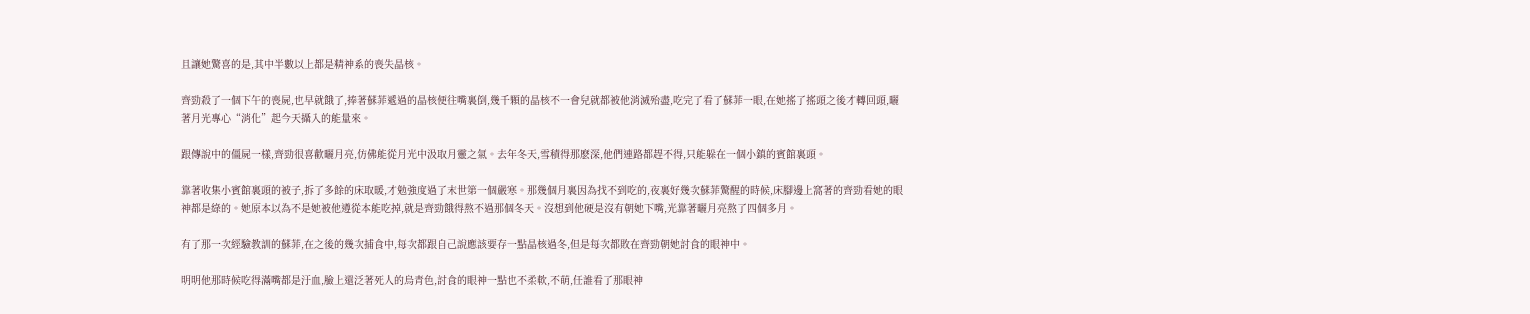且讓她驚喜的是,其中半數以上都是精神系的喪失晶核。

齊勁殺了一個下午的喪屍,也早就餓了,捧著蘇菲遞過的晶核便往嘴裏倒,幾千顆的晶核不一會兒就都被他消滅殆盡,吃完了看了蘇菲一眼,在她搖了搖頭之後才轉回頭,曬著月光專心“消化”起今天攝入的能量來。

跟傳說中的僵屍一樣,齊勁很喜歡曬月亮,仿佛能從月光中汲取月靈之氣。去年冬天,雪積得那麽深,他們連路都趕不得,只能躲在一個小鎮的賓館裏頭。

靠著收集小賓館裏頭的被子,拆了多餘的床取暖,才勉強度過了末世第一個嚴寒。那幾個月裏因為找不到吃的,夜裏好幾次蘇菲驚醒的時候,床腳邊上窩著的齊勁看她的眼神都是綠的。她原本以為不是她被他遵從本能吃掉,就是齊勁餓得熬不過那個冬天。沒想到他硬是沒有朝她下嘴,光靠著曬月亮熬了四個多月。

有了那一次經驗教訓的蘇菲,在之後的幾次捕食中,每次都跟自己說應該要存一點晶核過冬,但是每次都敗在齊勁朝她討食的眼神中。

明明他那時候吃得滿嘴都是汙血,臉上還泛著死人的烏青色,討食的眼神一點也不柔軟,不萌,任誰看了那眼神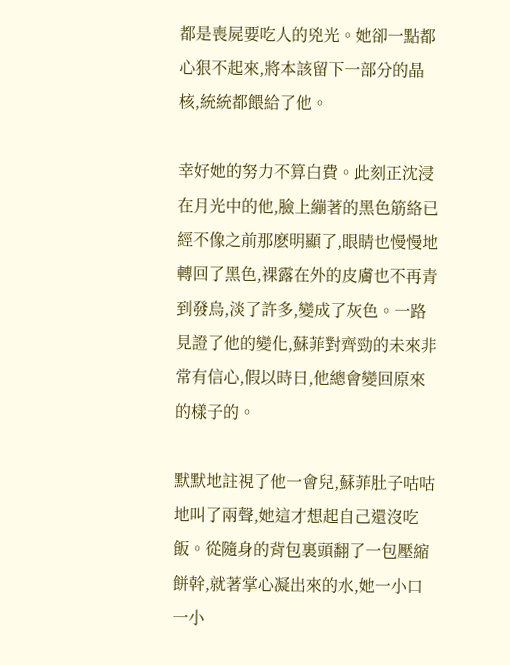都是喪屍要吃人的兇光。她卻一點都心狠不起來,將本該留下一部分的晶核,統統都餵給了他。

幸好她的努力不算白費。此刻正沈浸在月光中的他,臉上繃著的黑色筋絡已經不像之前那麽明顯了,眼睛也慢慢地轉回了黑色,裸露在外的皮膚也不再青到發烏,淡了許多,變成了灰色。一路見證了他的變化,蘇菲對齊勁的未來非常有信心,假以時日,他總會變回原來的樣子的。

默默地註視了他一會兒,蘇菲肚子咕咕地叫了兩聲,她這才想起自己還沒吃飯。從隨身的背包裏頭翻了一包壓縮餅幹,就著掌心凝出來的水,她一小口一小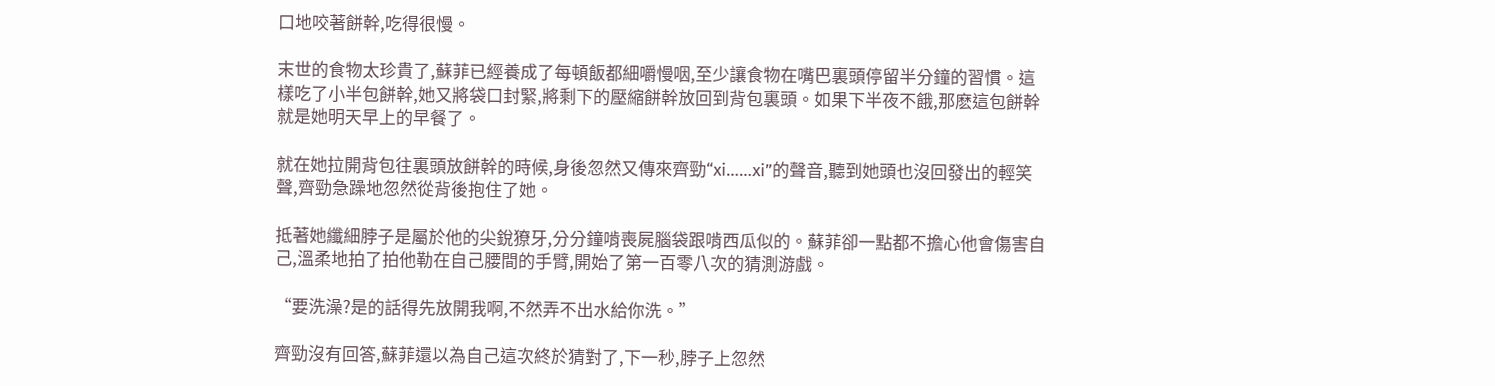口地咬著餅幹,吃得很慢。

末世的食物太珍貴了,蘇菲已經養成了每頓飯都細嚼慢咽,至少讓食物在嘴巴裏頭停留半分鐘的習慣。這樣吃了小半包餅幹,她又將袋口封緊,將剩下的壓縮餅幹放回到背包裏頭。如果下半夜不餓,那麽這包餅幹就是她明天早上的早餐了。

就在她拉開背包往裏頭放餅幹的時候,身後忽然又傳來齊勁“xi……xi”的聲音,聽到她頭也沒回發出的輕笑聲,齊勁急躁地忽然從背後抱住了她。

抵著她纖細脖子是屬於他的尖銳獠牙,分分鐘啃喪屍腦袋跟啃西瓜似的。蘇菲卻一點都不擔心他會傷害自己,溫柔地拍了拍他勒在自己腰間的手臂,開始了第一百零八次的猜測游戲。

“要洗澡?是的話得先放開我啊,不然弄不出水給你洗。”

齊勁沒有回答,蘇菲還以為自己這次終於猜對了,下一秒,脖子上忽然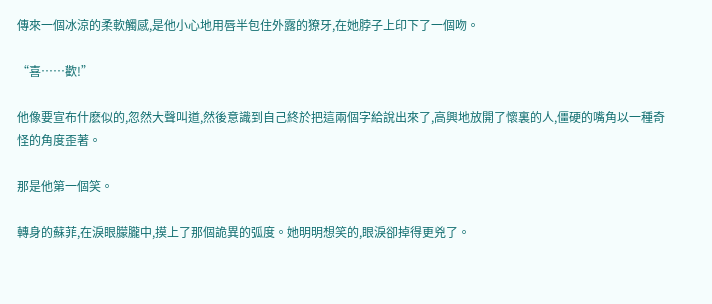傳來一個冰涼的柔軟觸感,是他小心地用唇半包住外露的獠牙,在她脖子上印下了一個吻。

“喜……歡!”

他像要宣布什麽似的,忽然大聲叫道,然後意識到自己終於把這兩個字給說出來了,高興地放開了懷裏的人,僵硬的嘴角以一種奇怪的角度歪著。

那是他第一個笑。

轉身的蘇菲,在淚眼朦朧中,摸上了那個詭異的弧度。她明明想笑的,眼淚卻掉得更兇了。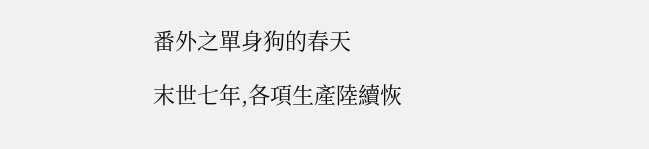番外之單身狗的春天

末世七年,各項生產陸續恢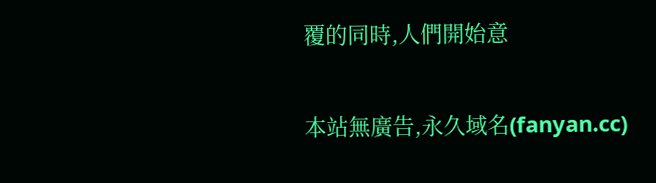覆的同時,人們開始意

本站無廣告,永久域名(fanyan.cc)